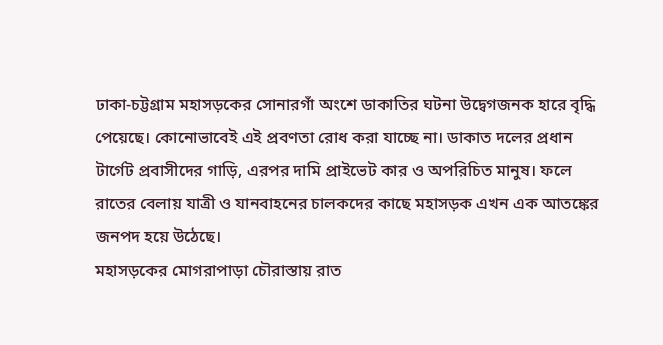ঢাকা-চট্টগ্রাম মহাসড়কের সোনারগাঁ অংশে ডাকাতির ঘটনা উদ্বেগজনক হারে বৃদ্ধি পেয়েছে। কোনোভাবেই এই প্রবণতা রোধ করা যাচ্ছে না। ডাকাত দলের প্রধান টার্গেট প্রবাসীদের গাড়ি, এরপর দামি প্রাইভেট কার ও অপরিচিত মানুষ। ফলে রাতের বেলায় যাত্রী ও যানবাহনের চালকদের কাছে মহাসড়ক এখন এক আতঙ্কের জনপদ হয়ে উঠেছে।
মহাসড়কের মোগরাপাড়া চৌরাস্তায় রাত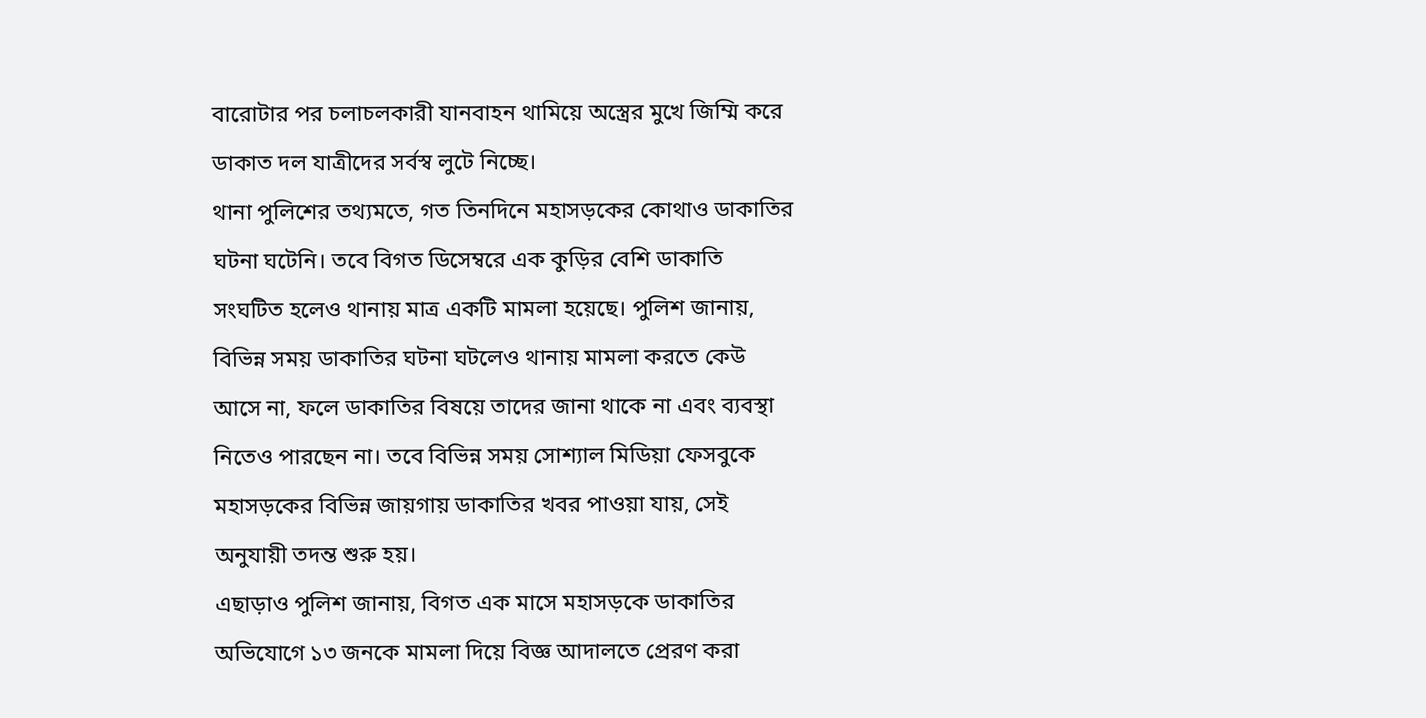বারোটার পর চলাচলকারী যানবাহন থামিয়ে অস্ত্রের মুখে জিম্মি করে ডাকাত দল যাত্রীদের সর্বস্ব লুটে নিচ্ছে।
থানা পুলিশের তথ্যমতে, গত তিনদিনে মহাসড়কের কোথাও ডাকাতির ঘটনা ঘটেনি। তবে বিগত ডিসেম্বরে এক কুড়ির বেশি ডাকাতি সংঘটিত হলেও থানায় মাত্র একটি মামলা হয়েছে। পুলিশ জানায়, বিভিন্ন সময় ডাকাতির ঘটনা ঘটলেও থানায় মামলা করতে কেউ আসে না, ফলে ডাকাতির বিষয়ে তাদের জানা থাকে না এবং ব্যবস্থা নিতেও পারছেন না। তবে বিভিন্ন সময় সোশ্যাল মিডিয়া ফেসবুকে মহাসড়কের বিভিন্ন জায়গায় ডাকাতির খবর পাওয়া যায়, সেই অনুযায়ী তদন্ত শুরু হয়।
এছাড়াও পুলিশ জানায়, বিগত এক মাসে মহাসড়কে ডাকাতির অভিযোগে ১৩ জনকে মামলা দিয়ে বিজ্ঞ আদালতে প্রেরণ করা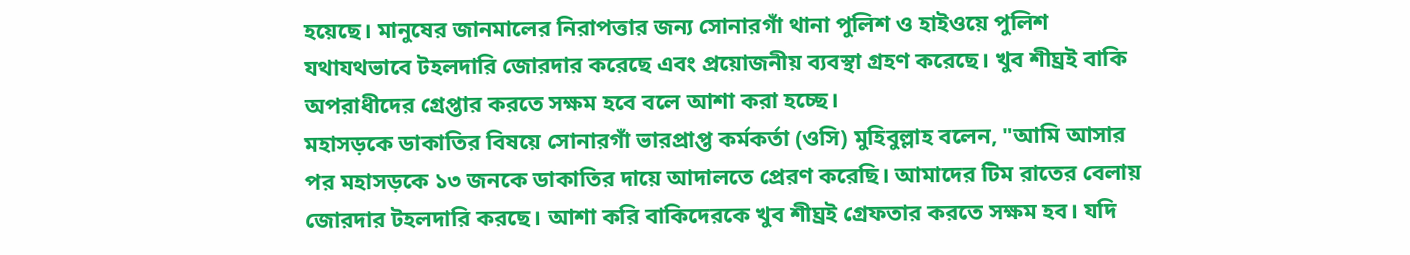হয়েছে। মানুষের জানমালের নিরাপত্তার জন্য সোনারগাঁ থানা পুলিশ ও হাইওয়ে পুলিশ যথাযথভাবে টহলদারি জোরদার করেছে এবং প্রয়োজনীয় ব্যবস্থা গ্রহণ করেছে। খুব শীঘ্রই বাকি অপরাধীদের গ্রেপ্তার করতে সক্ষম হবে বলে আশা করা হচ্ছে।
মহাসড়কে ডাকাতির বিষয়ে সোনারগাঁ ভারপ্রাপ্ত কর্মকর্তা (ওসি) মুহিবুল্লাহ বলেন, "আমি আসার পর মহাসড়কে ১৩ জনকে ডাকাতির দায়ে আদালতে প্রেরণ করেছি। আমাদের টিম রাতের বেলায় জোরদার টহলদারি করছে। আশা করি বাকিদেরকে খুব শীঘ্রই গ্রেফতার করতে সক্ষম হব। যদি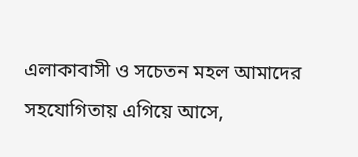এলাকাবাসী ও সচেতন মহল আমাদের সহযোগিতায় এগিয়ে আসে,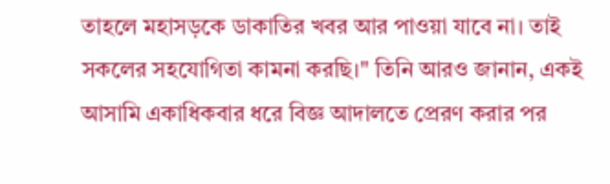তাহলে মহাসড়কে ডাকাতির খবর আর পাওয়া যাবে না। তাই সকলের সহযোগিতা কামনা করছি।" তিনি আরও জানান, একই আসামি একাধিকবার ধরে বিজ্ঞ আদালতে প্রেরণ করার পর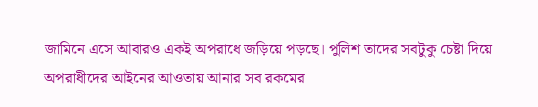জামিনে এসে আবারও একই অপরাধে জড়িয়ে পড়ছে। পুলিশ তাদের সবটুকু চেষ্টা দিয়ে অপরাধীদের আইনের আওতায় আনার সব রকমের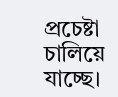প্রচেষ্টা চালিয়ে যাচ্ছে।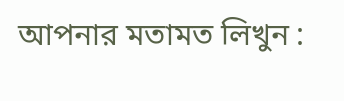আপনার মতামত লিখুন :